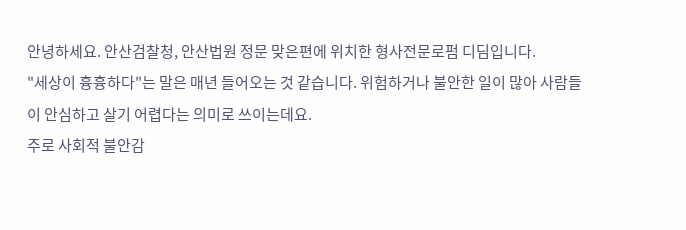안녕하세요. 안산검찰청, 안산법원 정문 맞은편에 위치한 형사전문로펌 디딤입니다.
"세상이 흉흉하다"는 말은 매년 들어오는 것 같습니다. 위험하거나 불안한 일이 많아 사람들이 안심하고 살기 어렵다는 의미로 쓰이는데요.
주로 사회적 불안감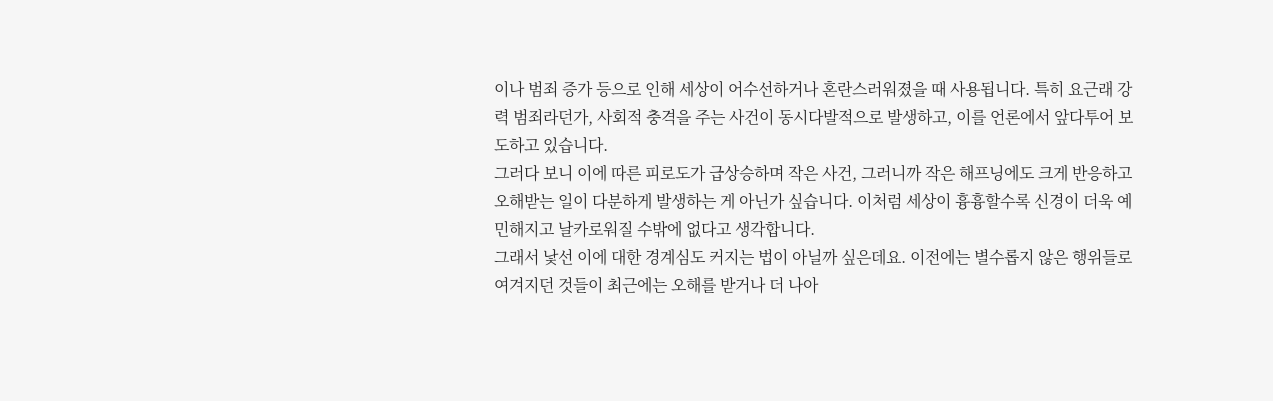이나 범죄 증가 등으로 인해 세상이 어수선하거나 혼란스러워졌을 때 사용됩니다. 특히 요근래 강력 범죄라던가, 사회적 충격을 주는 사건이 동시다발적으로 발생하고, 이를 언론에서 앞다투어 보도하고 있습니다.
그러다 보니 이에 따른 피로도가 급상승하며 작은 사건, 그러니까 작은 해프닝에도 크게 반응하고 오해받는 일이 다분하게 발생하는 게 아닌가 싶습니다. 이처럼 세상이 흉흉할수록 신경이 더욱 예민해지고 날카로워질 수밖에 없다고 생각합니다.
그래서 낯선 이에 대한 경계심도 커지는 법이 아닐까 싶은데요. 이전에는 별수롭지 않은 행위들로 여겨지던 것들이 최근에는 오해를 받거나 더 나아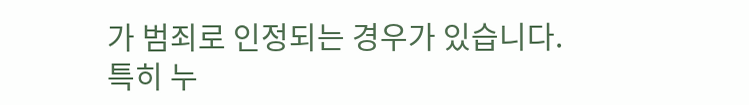가 범죄로 인정되는 경우가 있습니다.
특히 누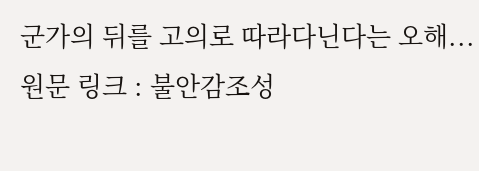군가의 뒤를 고의로 따라다닌다는 오해...
원문 링크 : 불안감조성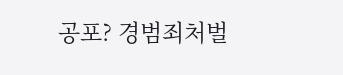공포? 경범죄처벌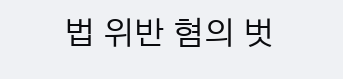법 위반 혐의 벗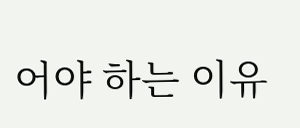어야 하는 이유